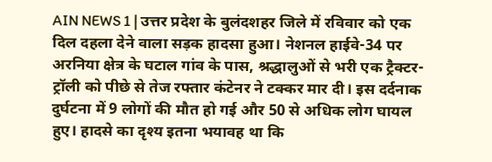AIN NEWS 1 | उत्तर प्रदेश के बुलंदशहर जिले में रविवार को एक दिल दहला देने वाला सड़क हादसा हुआ। नेशनल हाईवे-34 पर अरनिया क्षेत्र के घटाल गांव के पास, श्रद्धालुओं से भरी एक ट्रैक्टर-ट्रॉली को पीछे से तेज रफ्तार कंटेनर ने टक्कर मार दी। इस दर्दनाक दुर्घटना में 9 लोगों की मौत हो गई और 50 से अधिक लोग घायल हुए। हादसे का दृश्य इतना भयावह था कि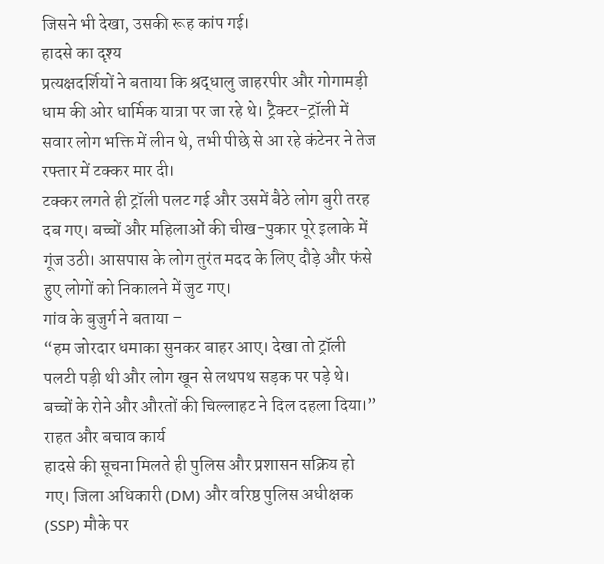जिसने भी देखा, उसकी रूह कांप गई।
हादसे का दृश्य
प्रत्यक्षदर्शियों ने बताया कि श्रद्धालु जाहरपीर और गोगामड़ी धाम की ओर धार्मिक यात्रा पर जा रहे थे। ट्रैक्टर-ट्रॉली में सवार लोग भक्ति में लीन थे, तभी पीछे से आ रहे कंटेनर ने तेज रफ्तार में टक्कर मार दी।
टक्कर लगते ही ट्रॉली पलट गई और उसमें बैठे लोग बुरी तरह दब गए। बच्चों और महिलाओं की चीख-पुकार पूरे इलाके में गूंज उठी। आसपास के लोग तुरंत मदद के लिए दौड़े और फंसे हुए लोगों को निकालने में जुट गए।
गांव के बुजुर्ग ने बताया –
“हम जोरदार धमाका सुनकर बाहर आए। देखा तो ट्रॉली पलटी पड़ी थी और लोग खून से लथपथ सड़क पर पड़े थे। बच्चों के रोने और औरतों की चिल्लाहट ने दिल दहला दिया।”
राहत और बचाव कार्य
हादसे की सूचना मिलते ही पुलिस और प्रशासन सक्रिय हो गए। जिला अधिकारी (DM) और वरिष्ठ पुलिस अधीक्षक (SSP) मौके पर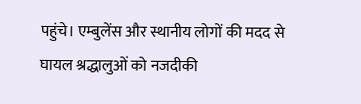पहुंचे। एम्बुलेंस और स्थानीय लोगों की मदद से घायल श्रद्धालुओं को नजदीकी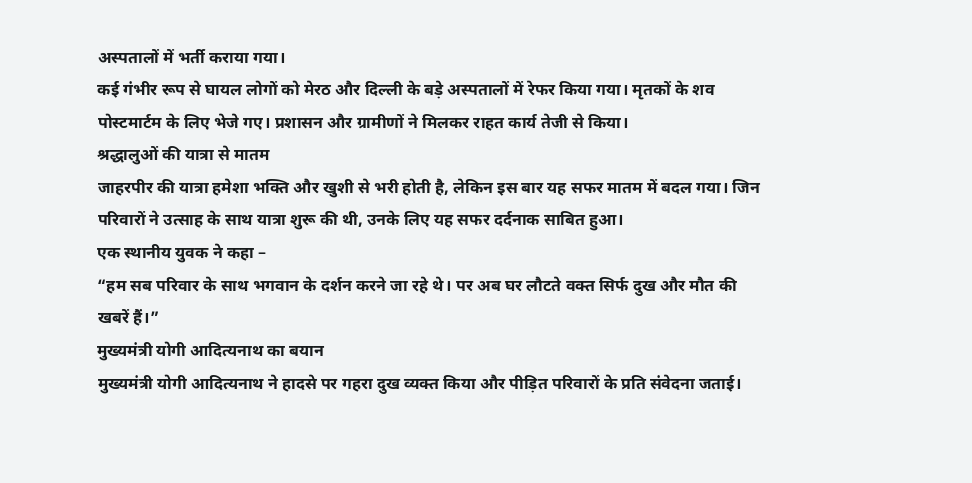अस्पतालों में भर्ती कराया गया।
कई गंभीर रूप से घायल लोगों को मेरठ और दिल्ली के बड़े अस्पतालों में रेफर किया गया। मृतकों के शव पोस्टमार्टम के लिए भेजे गए। प्रशासन और ग्रामीणों ने मिलकर राहत कार्य तेजी से किया।
श्रद्धालुओं की यात्रा से मातम
जाहरपीर की यात्रा हमेशा भक्ति और खुशी से भरी होती है, लेकिन इस बार यह सफर मातम में बदल गया। जिन परिवारों ने उत्साह के साथ यात्रा शुरू की थी, उनके लिए यह सफर दर्दनाक साबित हुआ।
एक स्थानीय युवक ने कहा –
“हम सब परिवार के साथ भगवान के दर्शन करने जा रहे थे। पर अब घर लौटते वक्त सिर्फ दुख और मौत की खबरें हैं।”
मुख्यमंत्री योगी आदित्यनाथ का बयान
मुख्यमंत्री योगी आदित्यनाथ ने हादसे पर गहरा दुख व्यक्त किया और पीड़ित परिवारों के प्रति संवेदना जताई।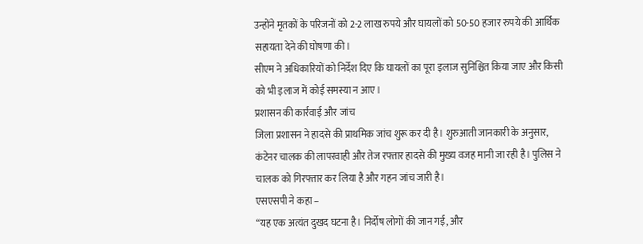उन्होंने मृतकों के परिजनों को 2-2 लाख रुपये और घायलों को 50-50 हजार रुपये की आर्थिक सहायता देने की घोषणा की।
सीएम ने अधिकारियों को निर्देश दिए कि घायलों का पूरा इलाज सुनिश्चित किया जाए और किसी को भी इलाज में कोई समस्या न आए।
प्रशासन की कार्रवाई और जांच
जिला प्रशासन ने हादसे की प्राथमिक जांच शुरू कर दी है। शुरुआती जानकारी के अनुसार, कंटेनर चालक की लापरवाही और तेज रफ्तार हादसे की मुख्य वजह मानी जा रही है। पुलिस ने चालक को गिरफ्तार कर लिया है और गहन जांच जारी है।
एसएसपी ने कहा –
“यह एक अत्यंत दुखद घटना है। निर्दोष लोगों की जान गई, और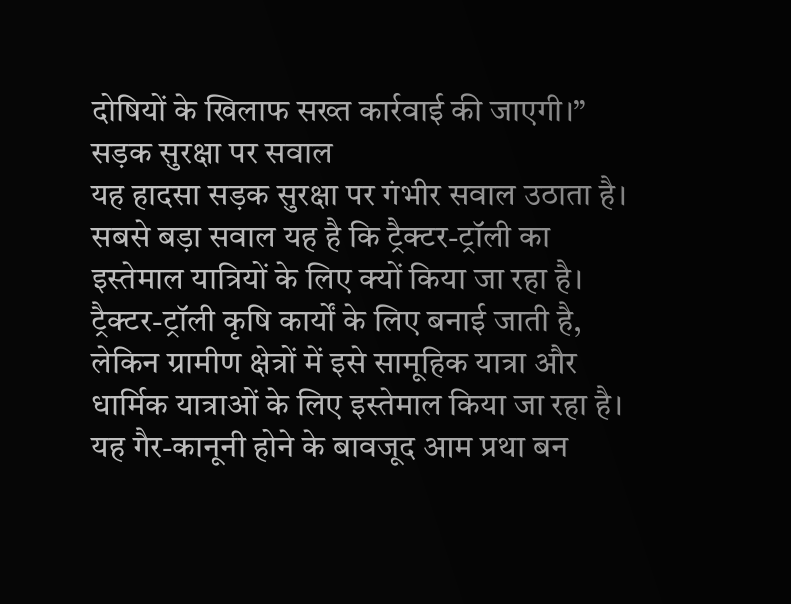दोषियों के खिलाफ सख्त कार्रवाई की जाएगी।”
सड़क सुरक्षा पर सवाल
यह हादसा सड़क सुरक्षा पर गंभीर सवाल उठाता है। सबसे बड़ा सवाल यह है कि ट्रैक्टर-ट्रॉली का इस्तेमाल यात्रियों के लिए क्यों किया जा रहा है।
ट्रैक्टर-ट्रॉली कृषि कार्यों के लिए बनाई जाती है, लेकिन ग्रामीण क्षेत्रों में इसे सामूहिक यात्रा और धार्मिक यात्राओं के लिए इस्तेमाल किया जा रहा है। यह गैर-कानूनी होने के बावजूद आम प्रथा बन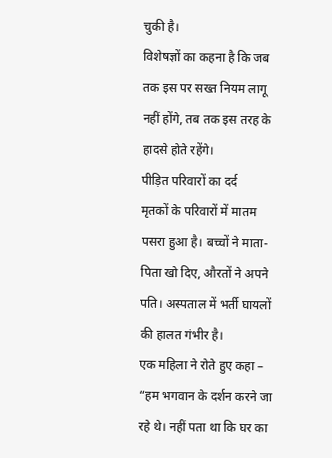चुकी है।
विशेषज्ञों का कहना है कि जब तक इस पर सख्त नियम लागू नहीं होंगे, तब तक इस तरह के हादसे होते रहेंगे।
पीड़ित परिवारों का दर्द
मृतकों के परिवारों में मातम पसरा हुआ है। बच्चों ने माता-पिता खो दिए, औरतों ने अपने पति। अस्पताल में भर्ती घायलों की हालत गंभीर है।
एक महिला ने रोते हुए कहा –
“हम भगवान के दर्शन करने जा रहे थे। नहीं पता था कि घर का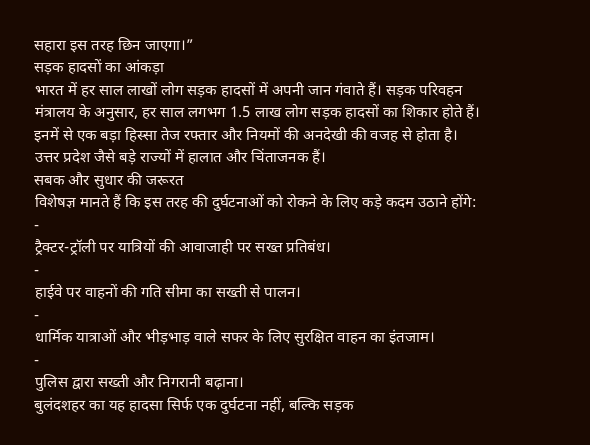सहारा इस तरह छिन जाएगा।”
सड़क हादसों का आंकड़ा
भारत में हर साल लाखों लोग सड़क हादसों में अपनी जान गंवाते हैं। सड़क परिवहन मंत्रालय के अनुसार, हर साल लगभग 1.5 लाख लोग सड़क हादसों का शिकार होते हैं। इनमें से एक बड़ा हिस्सा तेज रफ्तार और नियमों की अनदेखी की वजह से होता है।
उत्तर प्रदेश जैसे बड़े राज्यों में हालात और चिंताजनक हैं।
सबक और सुधार की जरूरत
विशेषज्ञ मानते हैं कि इस तरह की दुर्घटनाओं को रोकने के लिए कड़े कदम उठाने होंगे:
-
ट्रैक्टर-ट्रॉली पर यात्रियों की आवाजाही पर सख्त प्रतिबंध।
-
हाईवे पर वाहनों की गति सीमा का सख्ती से पालन।
-
धार्मिक यात्राओं और भीड़भाड़ वाले सफर के लिए सुरक्षित वाहन का इंतजाम।
-
पुलिस द्वारा सख्ती और निगरानी बढ़ाना।
बुलंदशहर का यह हादसा सिर्फ एक दुर्घटना नहीं, बल्कि सड़क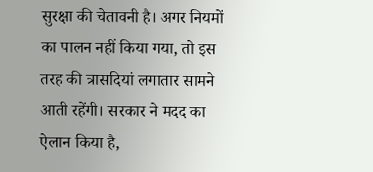सुरक्षा की चेतावनी है। अगर नियमों का पालन नहीं किया गया, तो इस तरह की त्रासदियां लगातार सामने आती रहेंगी। सरकार ने मदद का ऐलान किया है,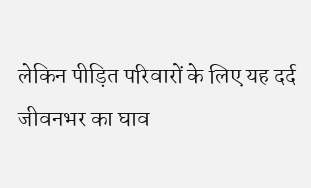लेकिन पीड़ित परिवारों के लिए यह दर्द जीवनभर का घाव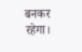बनकर रहेगा।